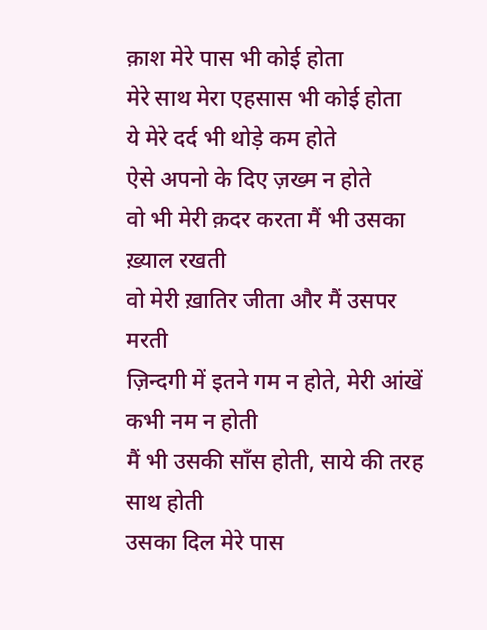क़ाश मेरे पास भी कोई होता
मेरे साथ मेरा एहसास भी कोई होता
ये मेरे दर्द भी थोड़े कम होते
ऐसे अपनो के दिए ज़ख्म न होते
वो भी मेरी क़दर करता मैं भी उसका ख़्याल रखती
वो मेरी ख़ातिर जीता और मैं उसपर मरती
ज़िन्दगी में इतने गम न होते, मेरी आंखें कभी नम न होती
मैं भी उसकी साँस होती, साये की तरह साथ होती
उसका दिल मेरे पास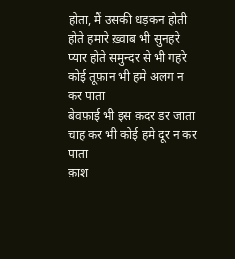होता, मैं उसकी धड़कन होती
होते हमारे ख़्वाब भी सुनहरे
प्यार होते समुन्दर से भी गहरे
कोई तूफ़ान भी हमे अलग न कर पाता
बेवफ़ाई भी इस क़दर डर जाता
चाह कर भी कोई हमे दूर न कर पाता
क़ाश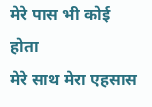मेरे पास भी कोई होता
मेरे साथ मेरा एहसास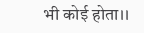भी कोई होता।।